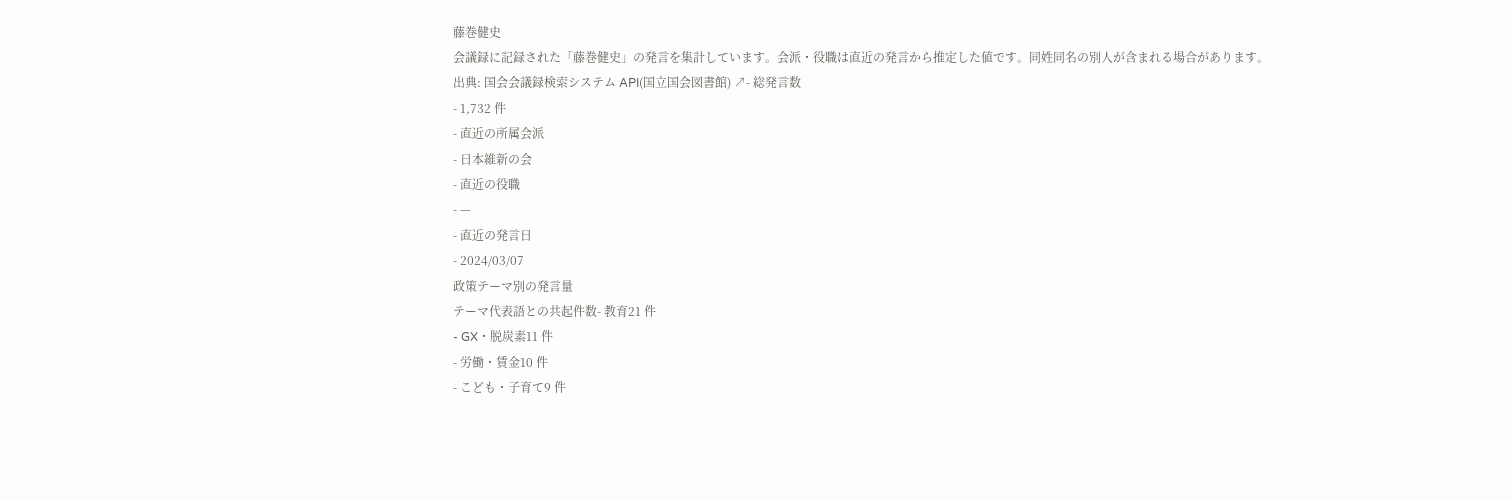藤巻健史
会議録に記録された「藤巻健史」の発言を集計しています。会派・役職は直近の発言から推定した値です。同姓同名の別人が含まれる場合があります。
出典: 国会会議録検索システム API(国立国会図書館) ↗- 総発言数
- 1,732 件
- 直近の所属会派
- 日本維新の会
- 直近の役職
- —
- 直近の発言日
- 2024/03/07
政策テーマ別の発言量
テーマ代表語との共起件数- 教育21 件
- GX・脱炭素11 件
- 労働・賃金10 件
- こども・子育て9 件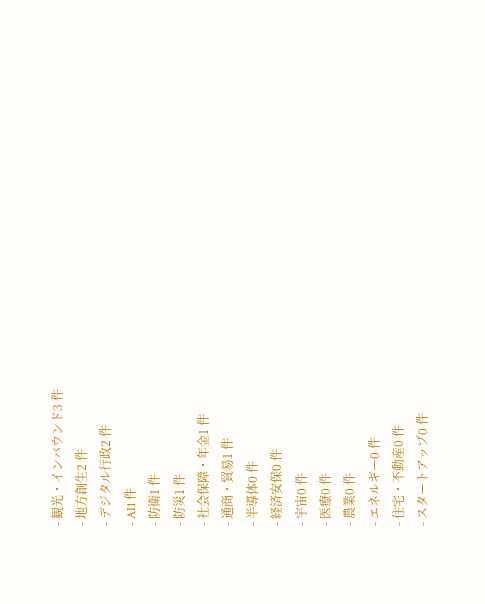- 観光・インバウンド3 件
- 地方創生2 件
- デジタル行政2 件
- AI1 件
- 防衛1 件
- 防災1 件
- 社会保障・年金1 件
- 通商・貿易1 件
- 半導体0 件
- 経済安保0 件
- 宇宙0 件
- 医療0 件
- 農業0 件
- エネルギー0 件
- 住宅・不動産0 件
- スタートアップ0 件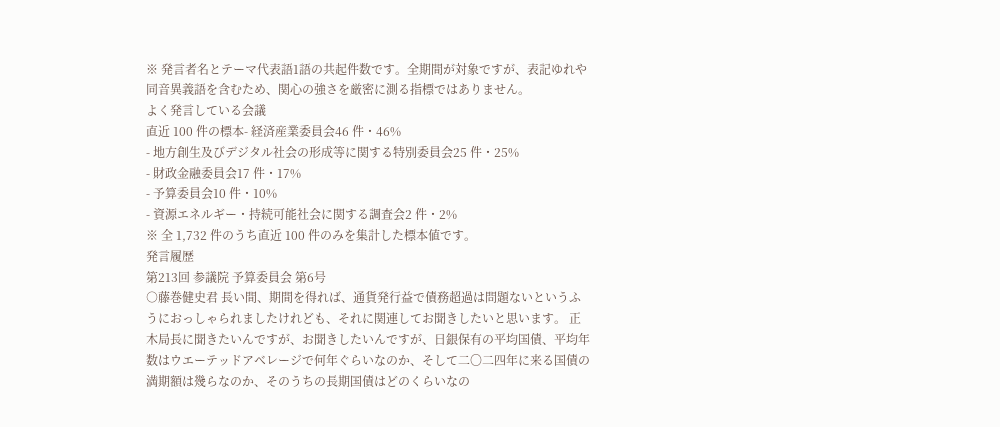※ 発言者名とテーマ代表語1語の共起件数です。全期間が対象ですが、表記ゆれや 同音異義語を含むため、関心の強さを厳密に測る指標ではありません。
よく発言している会議
直近 100 件の標本- 経済産業委員会46 件・46%
- 地方創生及びデジタル社会の形成等に関する特別委員会25 件・25%
- 財政金融委員会17 件・17%
- 予算委員会10 件・10%
- 資源エネルギー・持続可能社会に関する調査会2 件・2%
※ 全 1,732 件のうち直近 100 件のみを集計した標本値です。
発言履歴
第213回 参議院 予算委員会 第6号
○藤巻健史君 長い間、期間を得れば、通貨発行益で債務超過は問題ないというふうにおっしゃられましたけれども、それに関連してお聞きしたいと思います。 正木局長に聞きたいんですが、お聞きしたいんですが、日銀保有の平均国債、平均年数はウエーテッドアベレージで何年ぐらいなのか、そして二〇二四年に来る国債の満期額は幾らなのか、そのうちの長期国債はどのくらいなの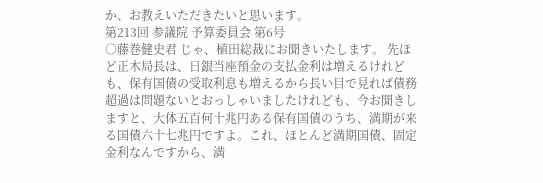か、お教えいただきたいと思います。
第213回 参議院 予算委員会 第6号
○藤巻健史君 じゃ、植田総裁にお聞きいたします。 先ほど正木局長は、日銀当座預金の支払金利は増えるけれども、保有国債の受取利息も増えるから長い目で見れば債務超過は問題ないとおっしゃいましたけれども、今お聞きしますと、大体五百何十兆円ある保有国債のうち、満期が来る国債六十七兆円ですよ。これ、ほとんど満期国債、固定金利なんですから、満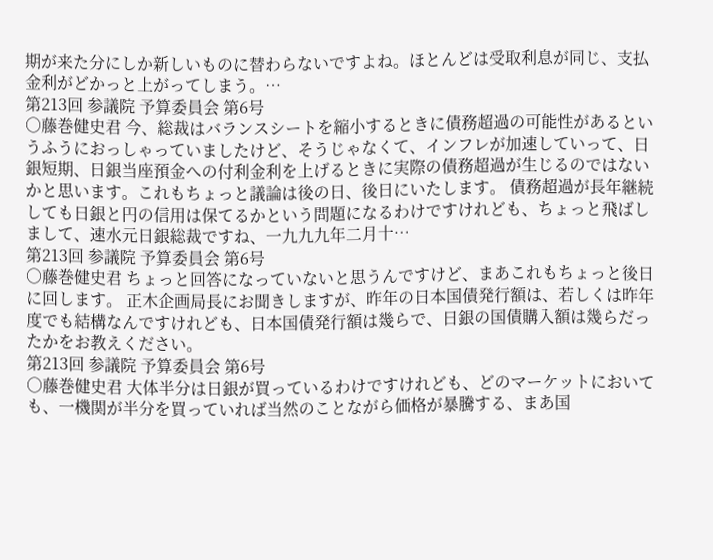期が来た分にしか新しいものに替わらないですよね。ほとんどは受取利息が同じ、支払金利がどかっと上がってしまう。…
第213回 参議院 予算委員会 第6号
○藤巻健史君 今、総裁はバランスシートを縮小するときに債務超過の可能性があるというふうにおっしゃっていましたけど、そうじゃなくて、インフレが加速していって、日銀短期、日銀当座預金への付利金利を上げるときに実際の債務超過が生じるのではないかと思います。これもちょっと議論は後の日、後日にいたします。 債務超過が長年継続しても日銀と円の信用は保てるかという問題になるわけですけれども、ちょっと飛ばしまして、速水元日銀総裁ですね、一九九九年二月十…
第213回 参議院 予算委員会 第6号
○藤巻健史君 ちょっと回答になっていないと思うんですけど、まあこれもちょっと後日に回します。 正木企画局長にお聞きしますが、昨年の日本国債発行額は、若しくは昨年度でも結構なんですけれども、日本国債発行額は幾らで、日銀の国債購入額は幾らだったかをお教えください。
第213回 参議院 予算委員会 第6号
○藤巻健史君 大体半分は日銀が買っているわけですけれども、どのマーケットにおいても、一機関が半分を買っていれば当然のことながら価格が暴騰する、まあ国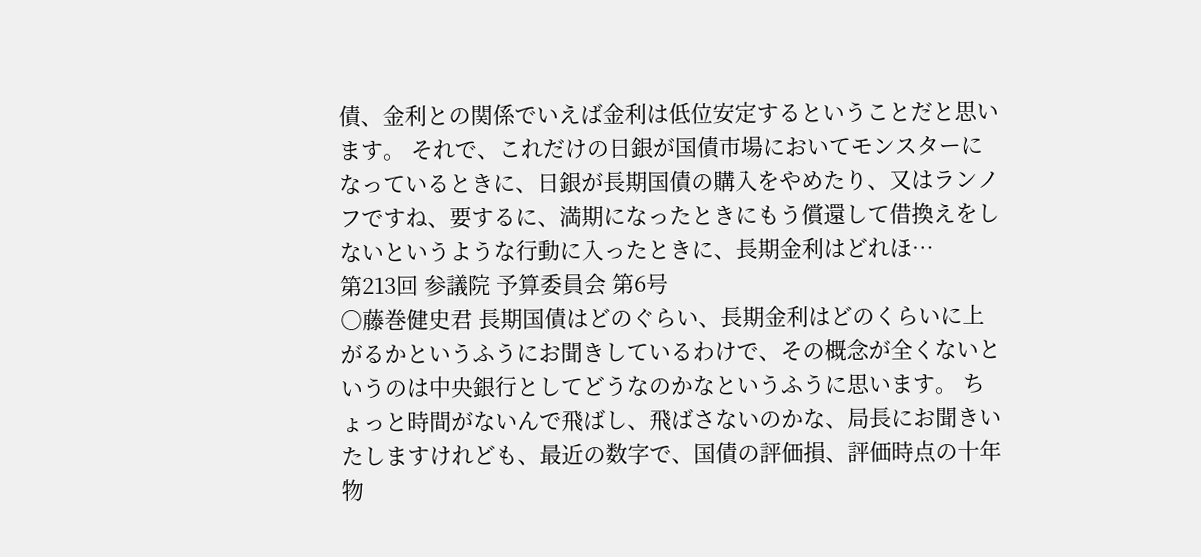債、金利との関係でいえば金利は低位安定するということだと思います。 それで、これだけの日銀が国債市場においてモンスターになっているときに、日銀が長期国債の購入をやめたり、又はランノフですね、要するに、満期になったときにもう償還して借換えをしないというような行動に入ったときに、長期金利はどれほ…
第213回 参議院 予算委員会 第6号
○藤巻健史君 長期国債はどのぐらい、長期金利はどのくらいに上がるかというふうにお聞きしているわけで、その概念が全くないというのは中央銀行としてどうなのかなというふうに思います。 ちょっと時間がないんで飛ばし、飛ばさないのかな、局長にお聞きいたしますけれども、最近の数字で、国債の評価損、評価時点の十年物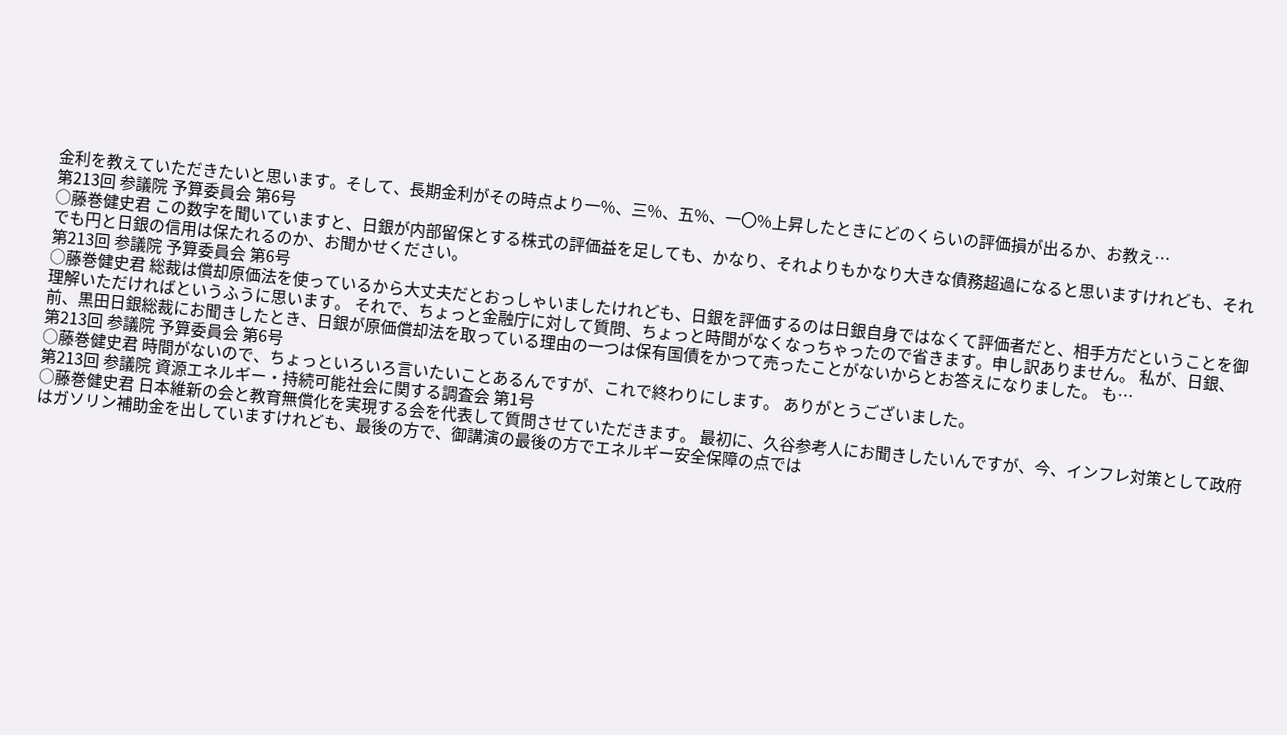金利を教えていただきたいと思います。そして、長期金利がその時点より一%、三%、五%、一〇%上昇したときにどのくらいの評価損が出るか、お教え…
第213回 参議院 予算委員会 第6号
○藤巻健史君 この数字を聞いていますと、日銀が内部留保とする株式の評価益を足しても、かなり、それよりもかなり大きな債務超過になると思いますけれども、それでも円と日銀の信用は保たれるのか、お聞かせください。
第213回 参議院 予算委員会 第6号
○藤巻健史君 総裁は償却原価法を使っているから大丈夫だとおっしゃいましたけれども、日銀を評価するのは日銀自身ではなくて評価者だと、相手方だということを御理解いただければというふうに思います。 それで、ちょっと金融庁に対して質問、ちょっと時間がなくなっちゃったので省きます。申し訳ありません。 私が、日銀、前、黒田日銀総裁にお聞きしたとき、日銀が原価償却法を取っている理由の一つは保有国債をかつて売ったことがないからとお答えになりました。 も…
第213回 参議院 予算委員会 第6号
○藤巻健史君 時間がないので、ちょっといろいろ言いたいことあるんですが、これで終わりにします。 ありがとうございました。
第213回 参議院 資源エネルギー・持続可能社会に関する調査会 第1号
○藤巻健史君 日本維新の会と教育無償化を実現する会を代表して質問させていただきます。 最初に、久谷参考人にお聞きしたいんですが、今、インフレ対策として政府はガソリン補助金を出していますけれども、最後の方で、御講演の最後の方でエネルギー安全保障の点では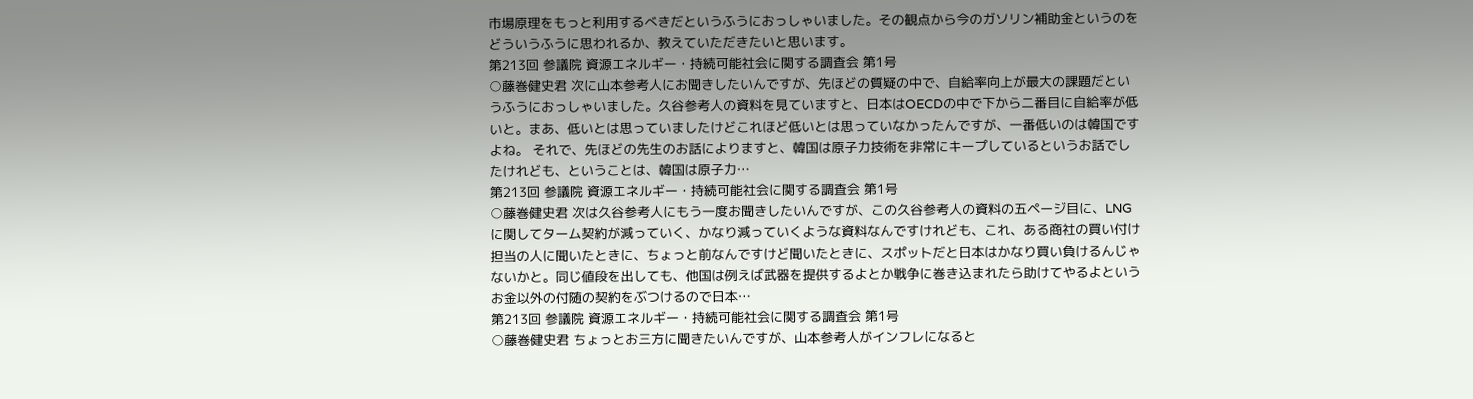市場原理をもっと利用するべきだというふうにおっしゃいました。その観点から今のガソリン補助金というのをどういうふうに思われるか、教えていただきたいと思います。
第213回 参議院 資源エネルギー・持続可能社会に関する調査会 第1号
○藤巻健史君 次に山本参考人にお聞きしたいんですが、先ほどの質疑の中で、自給率向上が最大の課題だというふうにおっしゃいました。久谷参考人の資料を見ていますと、日本はOECDの中で下から二番目に自給率が低いと。まあ、低いとは思っていましたけどこれほど低いとは思っていなかったんですが、一番低いのは韓国ですよね。 それで、先ほどの先生のお話によりますと、韓国は原子力技術を非常にキープしているというお話でしたけれども、ということは、韓国は原子力…
第213回 参議院 資源エネルギー・持続可能社会に関する調査会 第1号
○藤巻健史君 次は久谷参考人にもう一度お聞きしたいんですが、この久谷参考人の資料の五ページ目に、LNGに関してターム契約が減っていく、かなり減っていくような資料なんですけれども、これ、ある商社の買い付け担当の人に聞いたときに、ちょっと前なんですけど聞いたときに、スポットだと日本はかなり買い負けるんじゃないかと。同じ値段を出しても、他国は例えば武器を提供するよとか戦争に巻き込まれたら助けてやるよというお金以外の付随の契約をぶつけるので日本…
第213回 参議院 資源エネルギー・持続可能社会に関する調査会 第1号
○藤巻健史君 ちょっとお三方に聞きたいんですが、山本参考人がインフレになると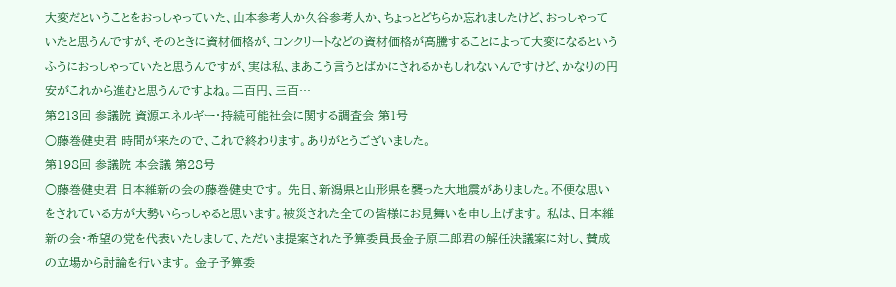大変だということをおっしゃっていた、山本参考人か久谷参考人か、ちょっとどちらか忘れましたけど、おっしゃっていたと思うんですが、そのときに資材価格が、コンクリートなどの資材価格が高騰することによって大変になるというふうにおっしゃっていたと思うんですが、実は私、まあこう言うとばかにされるかもしれないんですけど、かなりの円安がこれから進むと思うんですよね。二百円、三百…
第213回 参議院 資源エネルギー・持続可能社会に関する調査会 第1号
○藤巻健史君 時間が来たので、これで終わります。ありがとうございました。
第198回 参議院 本会議 第28号
○藤巻健史君 日本維新の会の藤巻健史です。 先日、新潟県と山形県を襲った大地震がありました。不便な思いをされている方が大勢いらっしゃると思います。被災された全ての皆様にお見舞いを申し上げます。 私は、日本維新の会・希望の党を代表いたしまして、ただいま提案された予算委員長金子原二郎君の解任決議案に対し、賛成の立場から討論を行います。 金子予算委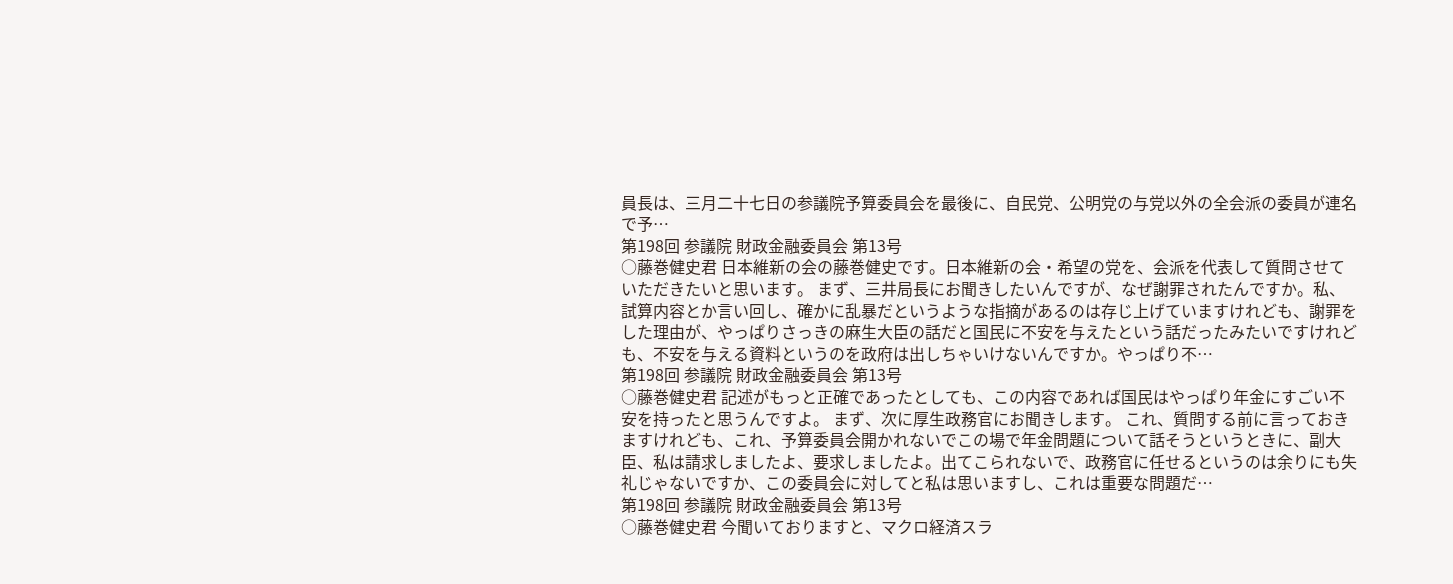員長は、三月二十七日の参議院予算委員会を最後に、自民党、公明党の与党以外の全会派の委員が連名で予…
第198回 参議院 財政金融委員会 第13号
○藤巻健史君 日本維新の会の藤巻健史です。日本維新の会・希望の党を、会派を代表して質問させていただきたいと思います。 まず、三井局長にお聞きしたいんですが、なぜ謝罪されたんですか。私、試算内容とか言い回し、確かに乱暴だというような指摘があるのは存じ上げていますけれども、謝罪をした理由が、やっぱりさっきの麻生大臣の話だと国民に不安を与えたという話だったみたいですけれども、不安を与える資料というのを政府は出しちゃいけないんですか。やっぱり不…
第198回 参議院 財政金融委員会 第13号
○藤巻健史君 記述がもっと正確であったとしても、この内容であれば国民はやっぱり年金にすごい不安を持ったと思うんですよ。 まず、次に厚生政務官にお聞きします。 これ、質問する前に言っておきますけれども、これ、予算委員会開かれないでこの場で年金問題について話そうというときに、副大臣、私は請求しましたよ、要求しましたよ。出てこられないで、政務官に任せるというのは余りにも失礼じゃないですか、この委員会に対してと私は思いますし、これは重要な問題だ…
第198回 参議院 財政金融委員会 第13号
○藤巻健史君 今聞いておりますと、マクロ経済スラ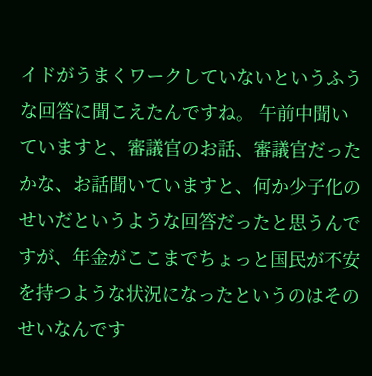イドがうまくワークしていないというふうな回答に聞こえたんですね。 午前中聞いていますと、審議官のお話、審議官だったかな、お話聞いていますと、何か少子化のせいだというような回答だったと思うんですが、年金がここまでちょっと国民が不安を持つような状況になったというのはそのせいなんです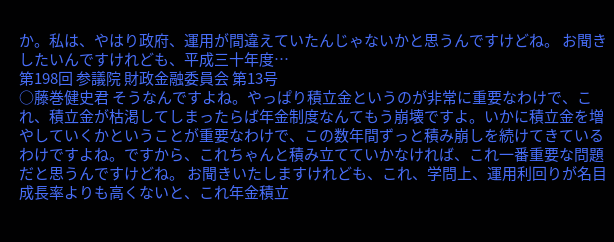か。私は、やはり政府、運用が間違えていたんじゃないかと思うんですけどね。 お聞きしたいんですけれども、平成三十年度…
第198回 参議院 財政金融委員会 第13号
○藤巻健史君 そうなんですよね。やっぱり積立金というのが非常に重要なわけで、これ、積立金が枯渇してしまったらば年金制度なんてもう崩壊ですよ。いかに積立金を増やしていくかということが重要なわけで、この数年間ずっと積み崩しを続けてきているわけですよね。ですから、これちゃんと積み立てていかなければ、これ一番重要な問題だと思うんですけどね。 お聞きいたしますけれども、これ、学問上、運用利回りが名目成長率よりも高くないと、これ年金積立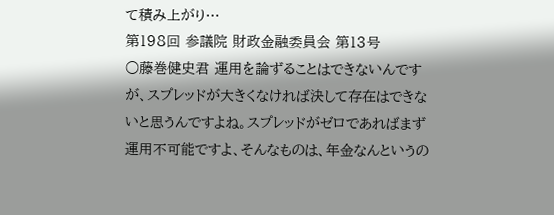て積み上がり…
第198回 参議院 財政金融委員会 第13号
○藤巻健史君 運用を論ずることはできないんですが、スプレッドが大きくなければ決して存在はできないと思うんですよね。スプレッドがゼロであればまず運用不可能ですよ、そんなものは、年金なんというの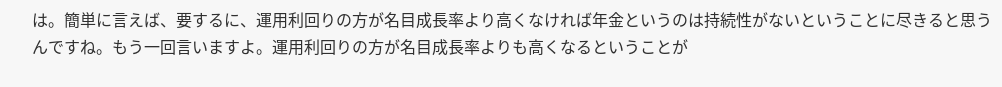は。簡単に言えば、要するに、運用利回りの方が名目成長率より高くなければ年金というのは持続性がないということに尽きると思うんですね。もう一回言いますよ。運用利回りの方が名目成長率よりも高くなるということが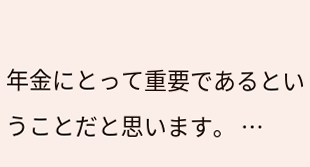年金にとって重要であるということだと思います。 …